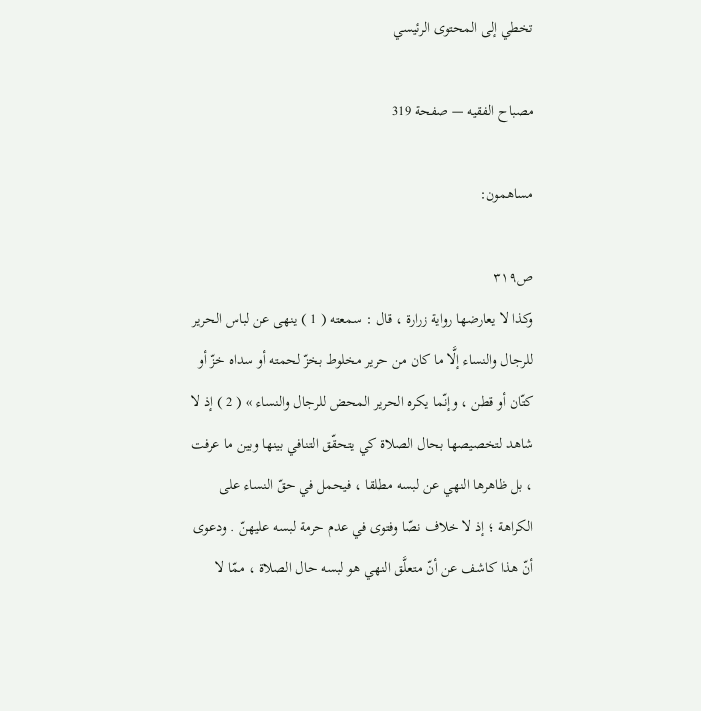تخطي إلى المحتوى الرئيسي

مصباح الفقيه — صفحة 319

مساهمون:

ص٣١٩
وكذا لا يعارضها رواية زرارة ، قال : سمعته ( 1 ) ينهى عن لباس الحرير للرجال والنساء إلَّا ما كان من حرير مخلوط بخزّ لحمته أو سداه خزّ أو كتّان أو قطن ، وإنّما يكره الحرير المحض للرجال والنساء » ( 2 ) إذ لا شاهد لتخصيصها بحال الصلاة كي يتحقّق التنافي بينها وبين ما عرفت ، بل ظاهرها النهي عن لبسه مطلقا ، فيحمل في حقّ النساء على الكراهة ؛ إذ لا خلاف نصّا وفتوى في عدم حرمة لبسه عليهنّ . ودعوى أنّ هذا كاشف عن أنّ متعلَّق النهي هو لبسه حال الصلاة ، ممّا لا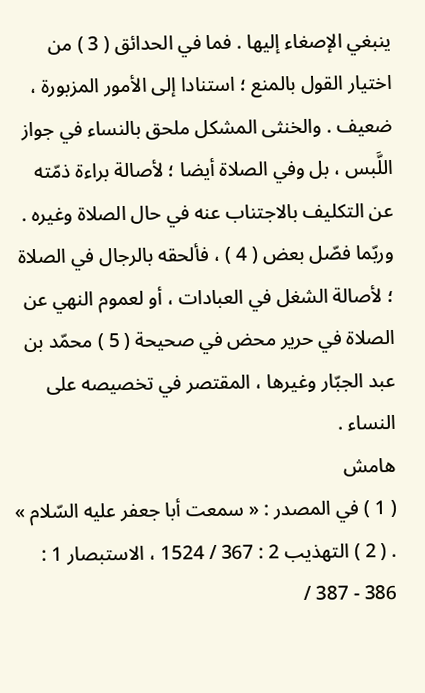ينبغي الإصغاء إليها . فما في الحدائق ( 3 ) من اختيار القول بالمنع ؛ استنادا إلى الأمور المزبورة ، ضعيف . والخنثى المشكل ملحق بالنساء في جواز اللَّبس ، بل وفي الصلاة أيضا ؛ لأصالة براءة ذمّته عن التكليف بالاجتناب عنه في حال الصلاة وغيره . وربّما فصّل بعض ( 4 ) ، فألحقه بالرجال في الصلاة ؛ لأصالة الشغل في العبادات ، أو لعموم النهي عن الصلاة في حرير محض في صحيحة ( 5 ) محمّد بن عبد الجبّار وغيرها ، المقتصر في تخصيصه على النساء .
هامش
( 1 ) في المصدر : « سمعت أبا جعفر عليه السّلام » . ( 2 ) التهذيب 2 : 367 / 1524 ، الاستبصار 1 : 386 - 387 /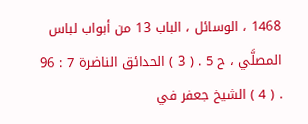1468 ، الوسائل ، الباب 13 من أبواب لباس المصلَّي ، ح 5 . ( 3 ) الحدائق الناضرة 7 : 96 . ( 4 ) الشيخ جعفر في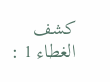كشف الغطاء 1 :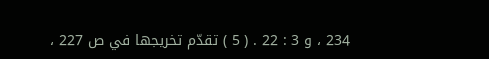234 ، و 3 : 22 . ( 5 ) تقدّم تخريجها في ص 227 ،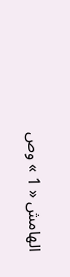الهامش « 1 » وص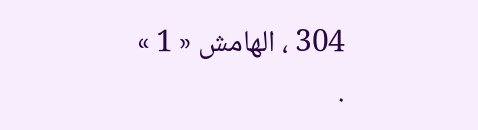304 ، الهامش « 1 » .